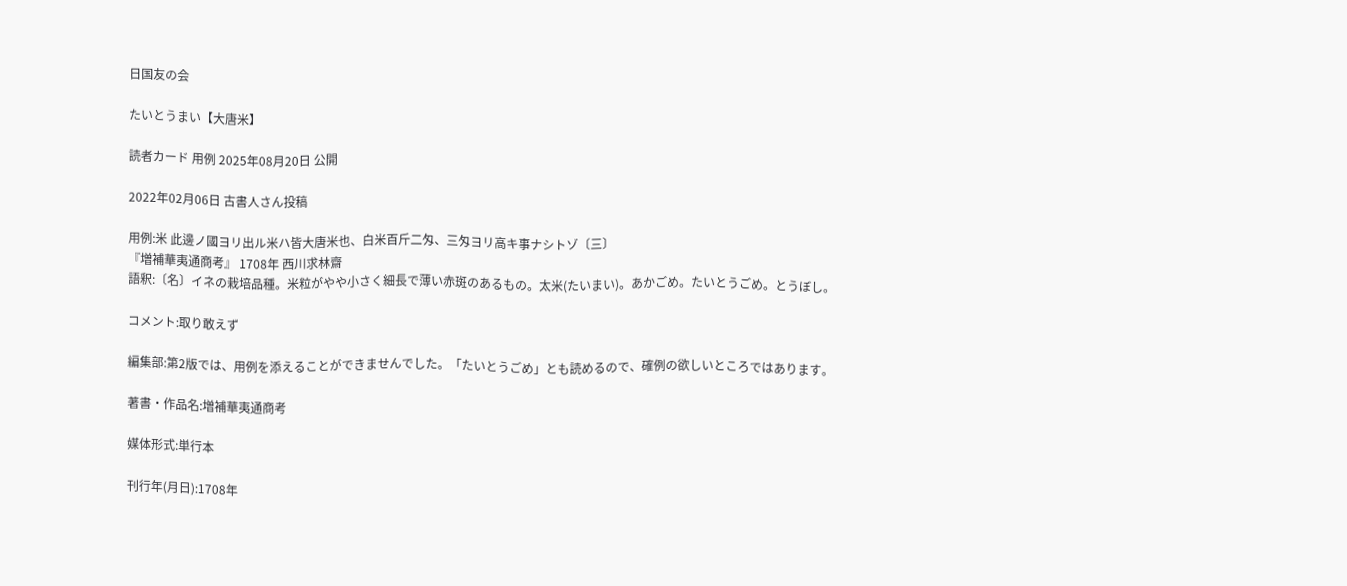日国友の会

たいとうまい【大唐米】

読者カード 用例 2025年08月20日 公開

2022年02月06日 古書人さん投稿

用例:米 此邊ノ國ヨリ出ル米ハ皆大唐米也、白米百斤二匁、三匁ヨリ高キ事ナシトゾ〔三〕
『増補華夷通商考』 1708年 西川求林齋
語釈:〔名〕イネの栽培品種。米粒がやや小さく細長で薄い赤斑のあるもの。太米(たいまい)。あかごめ。たいとうごめ。とうぼし。

コメント:取り敢えず

編集部:第2版では、用例を添えることができませんでした。「たいとうごめ」とも読めるので、確例の欲しいところではあります。

著書・作品名:増補華夷通商考

媒体形式:単行本

刊行年(月日):1708年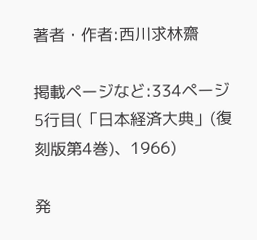著者・作者:西川求林齋

掲載ページなど:334ページ5行目(「日本経済大典」(復刻版第4巻)、1966)

発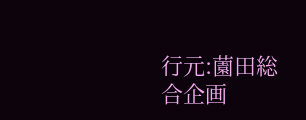行元:薗田総合企画